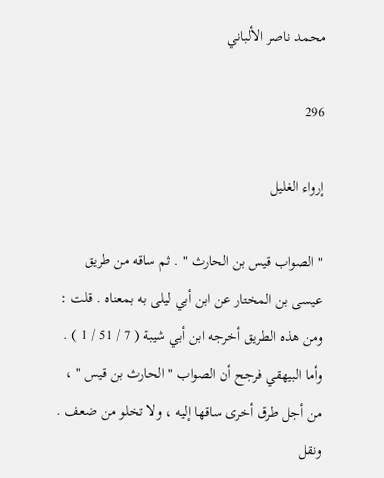محمد ناصر الألباني

296

إرواء الغليل

" الصواب قيس بن الحارث " . ثم ساقه من طريق عيسى بن المختار عن ابن أبي ليلى به بمعناه . قلت : ومن هذه الطريق أخرجه ابن أبي شيبة ( 7 / 51 / 1 ) . وأما البيهقي فرجح أن الصواب " الحارث بن قيس " ، من أجل طرق أخرى ساقها إليه ، ولا تخلو من ضعف . ونقل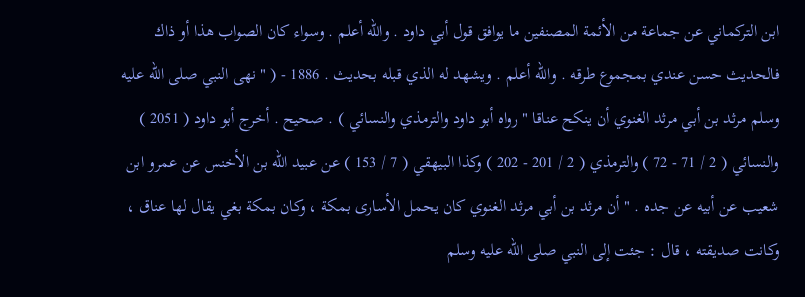ابن التركماني عن جماعة من الأئمة المصنفين ما يوافق قول أبي داود . والله أعلم . وسواء كان الصواب هذا أو ذاك فالحديث حسن عندي بمجموع طرقه . والله أعلم . ويشهد له الذي قبله بحديث . 1886 - ( " نهى النبي صلى الله عليه وسلم مرثد بن أبي مرثد الغنوي أن ينكح عناقا " رواه أبو داود والترمذي والنسائي ) . صحيح . أخرج أبو داود ( 2051 ) والنسائي ( 2 / 71 - 72 ) والترمذي ( 2 / 201 - 202 ) وكذا البيهقي ( 7 / 153 ) عن عبيد الله بن الأخنس عن عمرو ابن شعيب عن أبيه عن جده . " أن مرثد بن أبي مرثد الغنوي كان يحمل الأسارى بمكة ، وكان بمكة بغي يقال لها عناق ، وكانت صديقته ، قال : جئت إلى النبي صلى الله عليه وسلم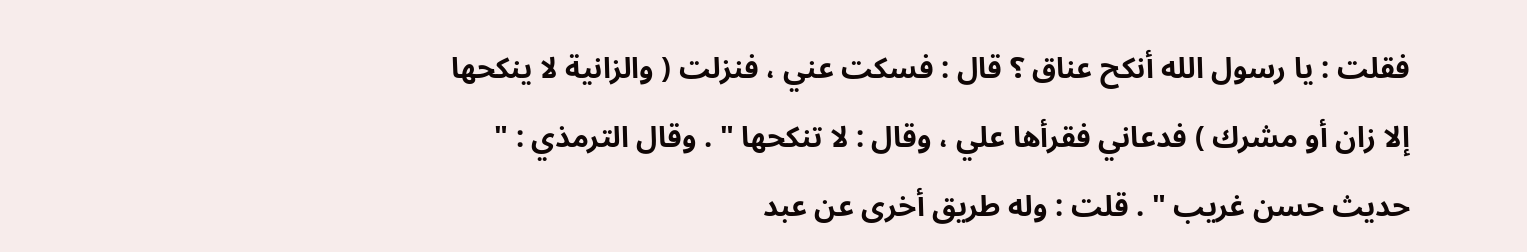فقلت : يا رسول الله أنكح عناق ؟ قال : فسكت عني ، فنزلت ( والزانية لا ينكحها إلا زان أو مشرك ) فدعاني فقرأها علي ، وقال : لا تنكحها " . وقال الترمذي : " حديث حسن غريب " . قلت : وله طريق أخرى عن عبد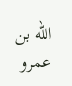الله بن عمرو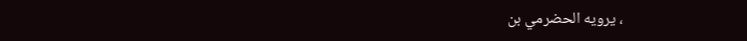، يرويه الحضرمي بن